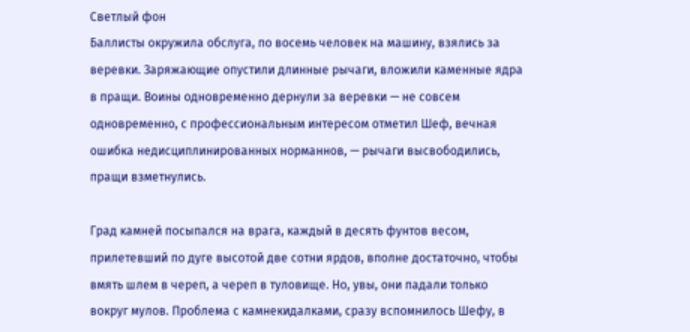Светлый фон
Баллисты окружила обслуга, по восемь человек на машину, взялись за веревки. Заряжающие опустили длинные рычаги, вложили каменные ядра в пращи. Воины одновременно дернули за веревки — не совсем одновременно, с профессиональным интересом отметил Шеф, вечная ошибка недисциплинированных норманнов, — рычаги высвободились, пращи взметнулись.

Град камней посыпался на врага, каждый в десять фунтов весом, прилетевший по дуге высотой две сотни ярдов, вполне достаточно, чтобы вмять шлем в череп, а череп в туловище. Но, увы, они падали только вокруг мулов. Проблема с камнекидалками, сразу вспомнилось Шефу, в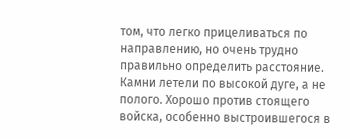том, что легко прицеливаться по направлению, но очень трудно правильно определить расстояние. Камни летели по высокой дуге, а не полого. Хорошо против стоящего войска, особенно выстроившегося в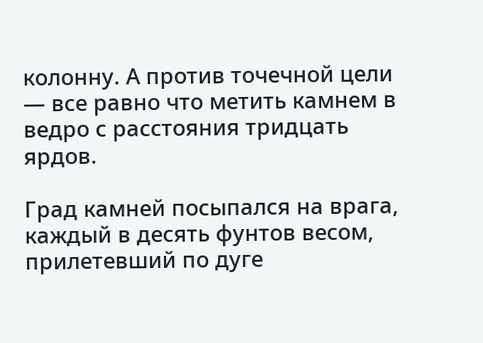колонну. А против точечной цели — все равно что метить камнем в ведро с расстояния тридцать ярдов.

Град камней посыпался на врага, каждый в десять фунтов весом, прилетевший по дуге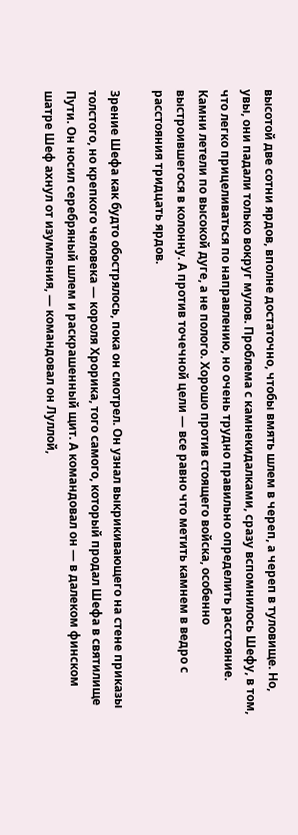высотой две сотни ярдов, вполне достаточно, чтобы вмять шлем в череп, а череп в туловище. Но, увы, они падали только вокруг мулов. Проблема с камнекидалками, сразу вспомнилось Шефу, в том, что легко прицеливаться по направлению, но очень трудно правильно определить расстояние. Камни летели по высокой дуге, а не полого. Хорошо против стоящего войска, особенно выстроившегося в колонну. А против точечной цели — все равно что метить камнем в ведро с расстояния тридцать ярдов.

Зрение Шефа как будто обострялось, пока он смотрел. Он узнал выкрикивающего на стене приказы толстого, но крепкого человека — короля Хрорика, того самого, который продал Шефа в святилище Пути. Он носил серебряный шлем и раскрашенный щит. А командовал он — в далеком финском шатре Шеф ахнул от изумления, — командовал он Луллой,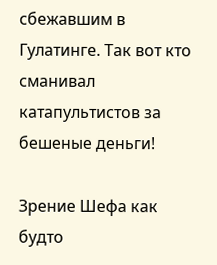сбежавшим в Гулатинге. Так вот кто сманивал катапультистов за бешеные деньги!

Зрение Шефа как будто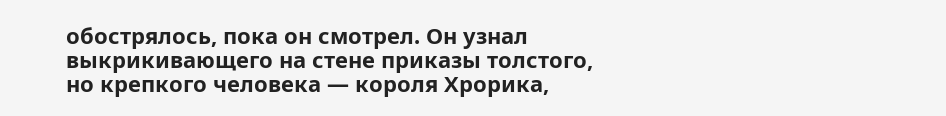обострялось, пока он смотрел. Он узнал выкрикивающего на стене приказы толстого, но крепкого человека — короля Хрорика,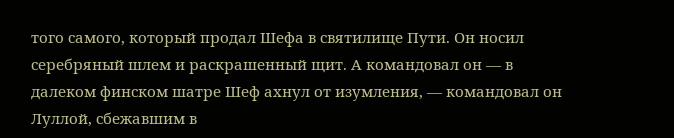того самого, который продал Шефа в святилище Пути. Он носил серебряный шлем и раскрашенный щит. А командовал он — в далеком финском шатре Шеф ахнул от изумления, — командовал он Луллой, сбежавшим в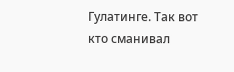Гулатинге. Так вот кто сманивал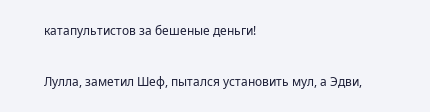катапультистов за бешеные деньги!

Лулла, заметил Шеф, пытался установить мул, а Эдви,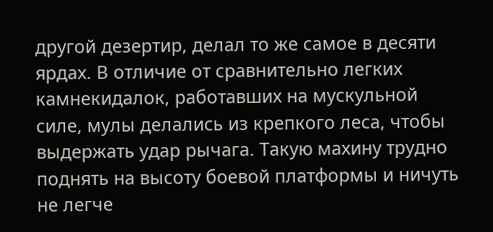другой дезертир, делал то же самое в десяти ярдах. В отличие от сравнительно легких камнекидалок, работавших на мускульной силе, мулы делались из крепкого леса, чтобы выдержать удар рычага. Такую махину трудно поднять на высоту боевой платформы и ничуть не легче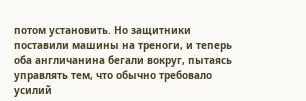потом установить. Но защитники поставили машины на треноги, и теперь оба англичанина бегали вокруг, пытаясь управлять тем, что обычно требовало усилий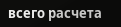всего расчета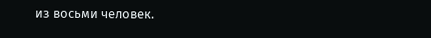из восьми человек.